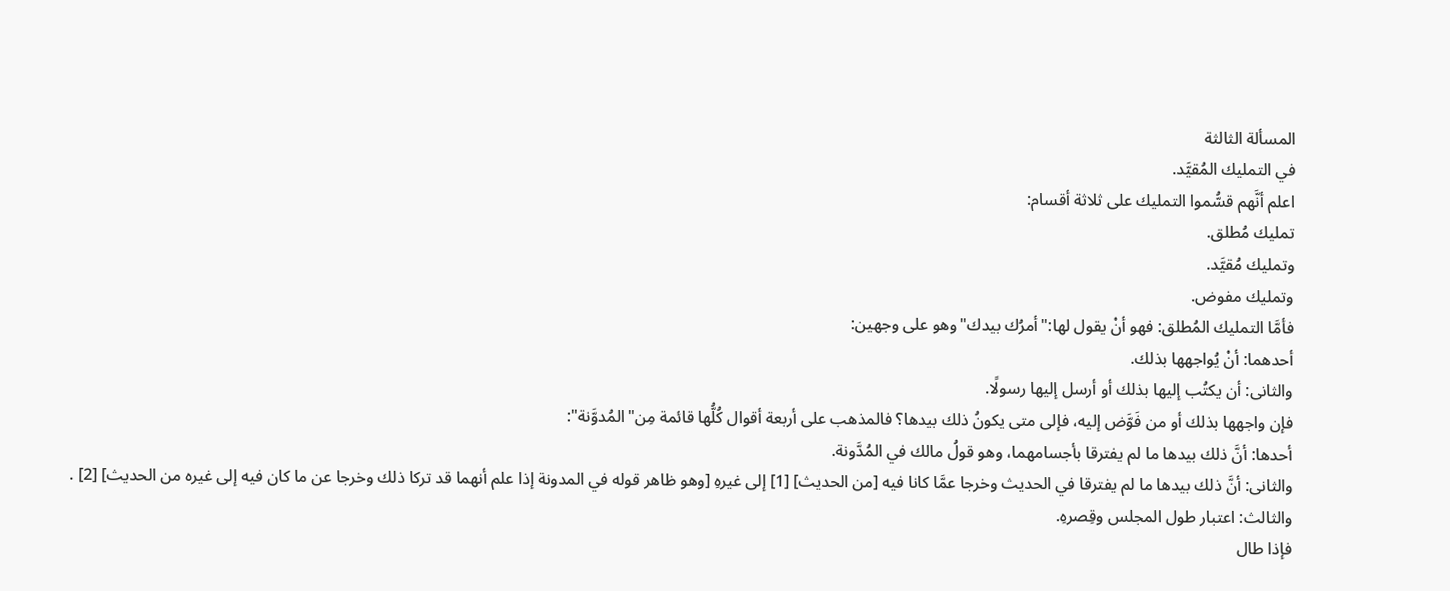المسألة الثالثة
في التمليك المُقيَّد.
اعلم أنَّهم قسُّموا التمليك على ثلاثة أقسام:
تمليك مُطلق.
وتمليك مُقيَّد.
وتمليك مفوض.
فأمَّا التمليك المُطلق: فهو أنْ يقول لها:"أمرُك بيدك"وهو على وجهين:
أحدهما: أنْ يُواجهها بذلك.
والثانى: أن يكتُب إليها بذلك أو أرسل إليها رسولًا.
فإن واجهها بذلك أو من فَوَّض إليه، فإلى متى يكونُ ذلك بيدها؟ فالمذهب على أربعة أقوال كُلُّها قائمة مِن"المُدوَّنة":
أحدها: أنَّ ذلك بيدها ما لم يفترقا بأجسامهما، وهو قولُ مالك في المُدَّونة.
والثانى: أنَّ ذلك بيدها ما لم يفترقا في الحديث وخرجا عمَّا كانا فيه [من الحديث] [1] إلى غيرهِ [وهو ظاهر قوله في المدونة إذا علم أنهما قد تركا ذلك وخرجا عن ما كان فيه إلى غيره من الحديث] [2] .
والثالث: اعتبار طول المجلس وقِصرهِ.
فإذا طال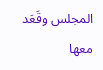المجلس وقَعَد معها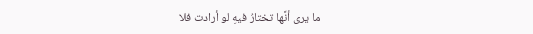ما يرى أنَّها تختارُ فيهِ لو أرادت فلا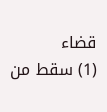قضاء
(1) سقط من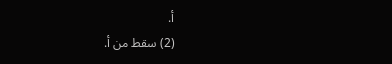أ.
(2) سقط من أ.